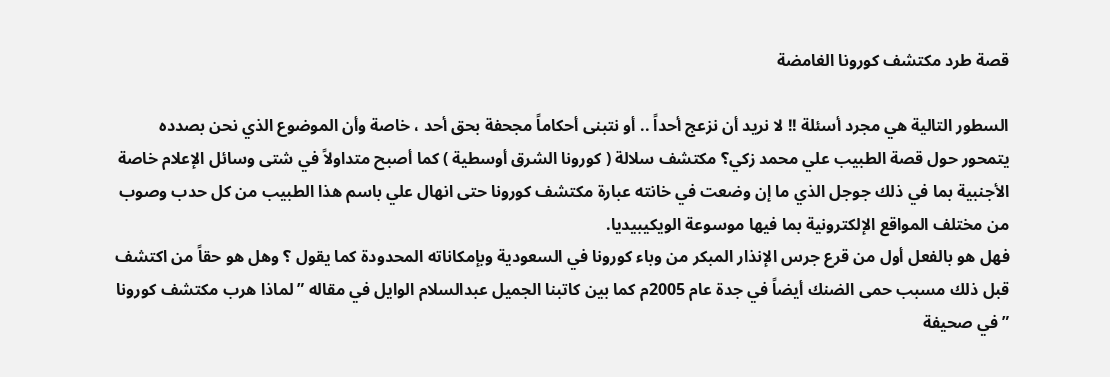قصة طرد مكتشف كورونا الغامضة

السطور التالية هي مجرد أسئلة !! لا نريد أن نزعج أحداً .. أو نتبنى أحكاماً مجحفة بحق أحد ، خاصة وأن الموضوع الذي نحن بصدده يتمحور حول قصة الطبيب علي محمد زكي؟ مكتشف سلالة ( كورونا الشرق أوسطية ) كما أصبح متداولاً في شتى وسائل الإعلام خاصة الأجنبية بما في ذلك جوجل الذي ما إن وضعت في خانته عبارة مكتشف كورونا حتى انهال علي باسم هذا الطبيب من كل حدب وصوب من مختلف المواقع الإلكترونية بما فيها موسوعة الويكيبيديا.
فهل هو بالفعل أول من قرع جرس الإنذار المبكر من وباء كورونا في السعودية وبإمكاناته المحدودة كما يقول ؟ وهل هو حقاً من اكتشف قبل ذلك مسبب حمى الضنك أيضاً في جدة عام 2005م كما بين كاتبنا الجميل عبدالسلام الوايل في مقاله ” لماذا هرب مكتشف كورونا ” في صحيفة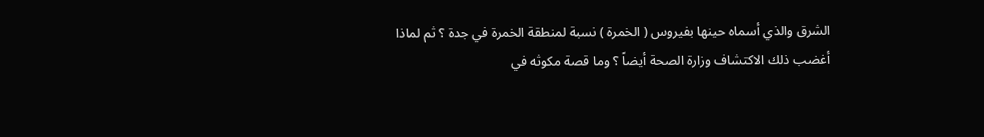الشرق والذي أسماه حينها بفيروس ( الخمرة ) نسبة لمنطقة الخمرة في جدة ؟ ثم لماذا أغضب ذلك الاكتشاف وزارة الصحة أيضاً ؟ وما قصة مكوثه في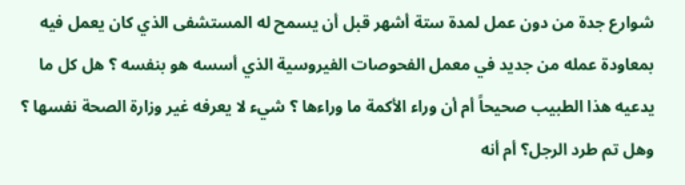شوارع جدة من دون عمل لمدة ستة أشهر قبل أن يسمح له المستشفى الذي كان يعمل فيه بمعاودة عمله من جديد في معمل الفحوصات الفيروسية الذي أسسه هو بنفسه ؟ هل كل ما يدعيه هذا الطبيب صحيحاً أم أن وراء الأكمة ما وراءها ؟ شيء لا يعرفه غير وزارة الصحة نفسها ؟ وهل تم طرد الرجل؟ أم أنه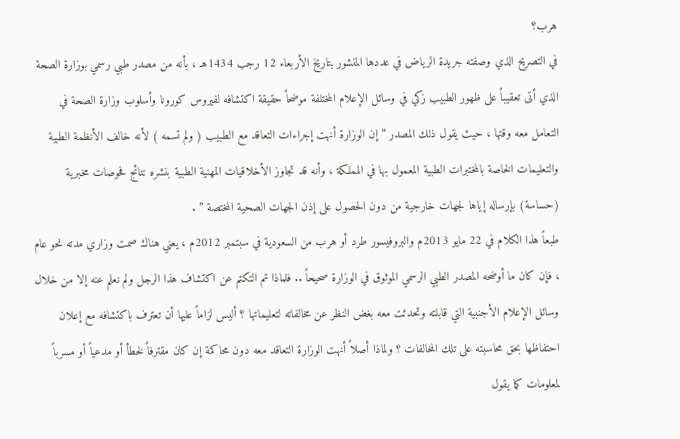هرب؟
في التصريح الذي وصفته جريدة الرياض في عددها المنشور بتاريخ الأربعاء 12 رجب 1434هـ ، بأنه من مصدر طبي رسمي بوزارة الصحة الذي أتى تعقيباً على ظهور الطبيب زكي في وسائل الإعلام المختلفة موضحاً حقيقة اكتشافه لفيروس كورونا وأسلوب وزارة الصحة في التعامل معه وقتها ، حيث يقول ذلك المصدر ” إن الوزارة أنهت إجراءات التعاقد مع الطبيب ( ولم تسمه ) لأنه خالف الأنظمة الطبية والتعليمات الخاصة بالمختبرات الطبية المعمول بها في المملكة ، وأنه قد تجاوز الأخلاقيات المهنية الطبية بنشره نتائج فحوصات مخبرية (حساسة) بإرساله إياها لجهات خارجية من دون الحصول على إذن الجهات الصحية المختصة ” .
طبعاً هذا الكلام في 22 مايو 2013م والبروفيسور طرد أو هرب من السعودية في سبتمبر 2012م ، يعني هناك صمت وزاري مدته نحو عام ، فإن كان ما أوضحه المصدر الطبي الرسمي الموثوق في الوزارة صحيحاً .. فلماذا تم التكتم عن اكتشاف هذا الرجل ولم نعلم عنه إلا من خلال وسائل الإعلام الأجنبية التي قابلته وتحدثت معه بغض النظر عن مخالفاته لتعليماتها ؟ أليس لزاماً عليها أن تعترف باكتشافه مع إعلان احتفاظها بحق محاسبته على تلك المخالفات ؟ ولماذا أصلاً أنهت الوزارة التعاقد معه دون محاكمة إن كان مقترفاً لخطأ أو مدعياً أو مسرباً لمعلومات كما يقول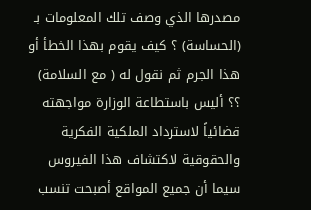مصدرها الذي وصف تلك المعلومات بـ (الحساسة) ؟ كيف يقوم بهذا الخطأ أو هذا الجرم ثم نقول له ( مع السلامة) ؟؟ أليس باستطاعة الوزارة مواجهته قضائياً لاسترداد الملكية الفكرية والحقوقية لاكتشاف هذا الفيروس سيما أن جميع المواقع أصبحت تنسب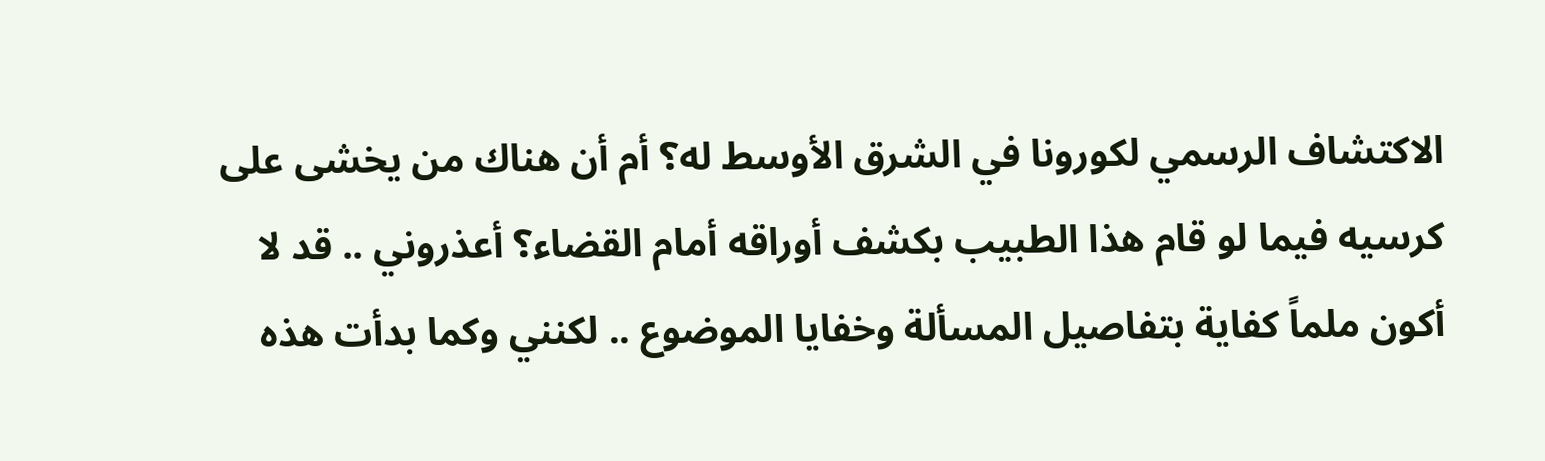الاكتشاف الرسمي لكورونا في الشرق الأوسط له؟ أم أن هناك من يخشى على كرسيه فيما لو قام هذا الطبيب بكشف أوراقه أمام القضاء؟ أعذروني .. قد لا أكون ملماً كفاية بتفاصيل المسألة وخفايا الموضوع .. لكنني وكما بدأت هذه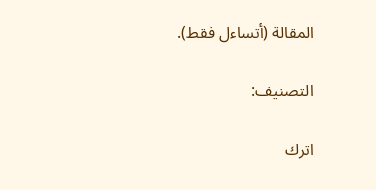المقالة (أتساءل فقط).

التصنيف:

اترك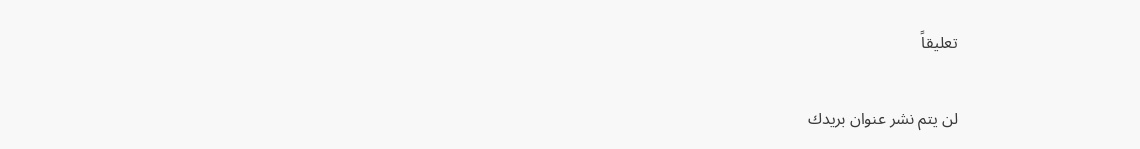تعليقاً

لن يتم نشر عنوان بريدك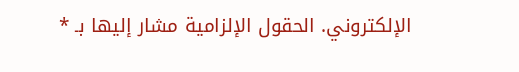الإلكتروني. الحقول الإلزامية مشار إليها بـ *